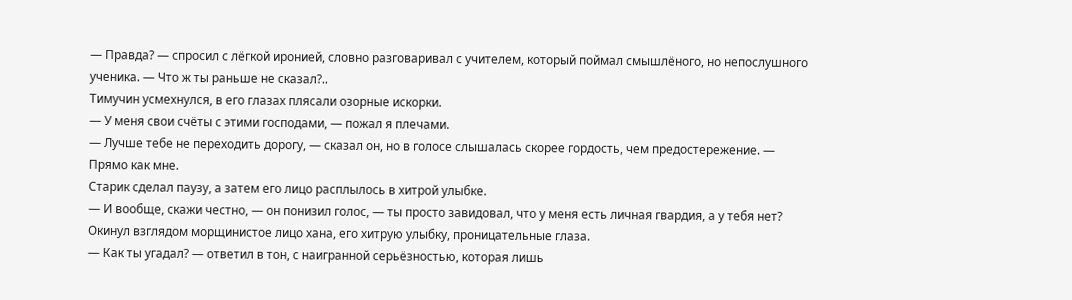— Правда? — спросил с лёгкой иронией, словно разговаривал с учителем, который поймал смышлёного, но непослушного ученика. — Что ж ты раньше не сказал?..
Тимучин усмехнулся, в его глазах плясали озорные искорки.
— У меня свои счёты с этими господами, — пожал я плечами.
— Лучше тебе не переходить дорогу, — сказал он, но в голосе слышалась скорее гордость, чем предостережение. — Прямо как мне.
Старик сделал паузу, а затем его лицо расплылось в хитрой улыбке.
— И вообще, скажи честно, — он понизил голос, — ты просто завидовал, что у меня есть личная гвардия, а у тебя нет?
Окинул взглядом морщинистое лицо хана, его хитрую улыбку, проницательные глаза.
— Как ты угадал? — ответил в тон, с наигранной серьёзностью, которая лишь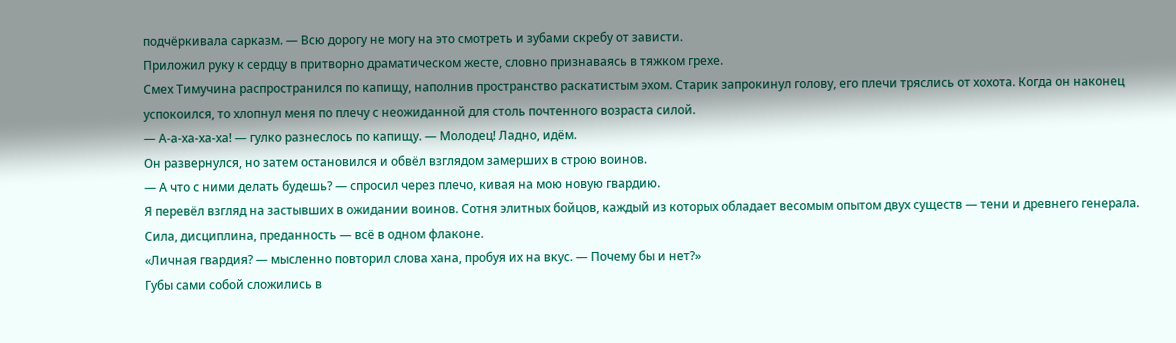подчёркивала сарказм. — Всю дорогу не могу на это смотреть и зубами скребу от зависти.
Приложил руку к сердцу в притворно драматическом жесте, словно признаваясь в тяжком грехе.
Смех Тимучина распространился по капищу, наполнив пространство раскатистым эхом. Старик запрокинул голову, его плечи тряслись от хохота. Когда он наконец успокоился, то хлопнул меня по плечу с неожиданной для столь почтенного возраста силой.
— А-а-ха-ха-ха! — гулко разнеслось по капищу. — Молодец! Ладно, идём.
Он развернулся, но затем остановился и обвёл взглядом замерших в строю воинов.
— А что с ними делать будешь? — спросил через плечо, кивая на мою новую гвардию.
Я перевёл взгляд на застывших в ожидании воинов. Сотня элитных бойцов, каждый из которых обладает весомым опытом двух существ — тени и древнего генерала. Сила, дисциплина, преданность — всё в одном флаконе.
«Личная гвардия? — мысленно повторил слова хана, пробуя их на вкус. — Почему бы и нет?»
Губы сами собой сложились в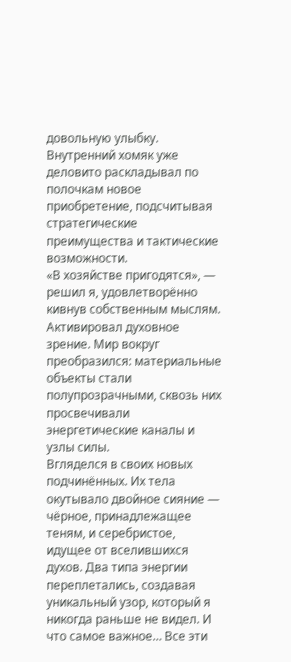довольную улыбку. Внутренний хомяк уже деловито раскладывал по полочкам новое приобретение, подсчитывая стратегические преимущества и тактические возможности.
«В хозяйстве пригодятся», — решил я, удовлетворённо кивнув собственным мыслям.
Активировал духовное зрение. Мир вокруг преобразился: материальные объекты стали полупрозрачными, сквозь них просвечивали энергетические каналы и узлы силы.
Вгляделся в своих новых подчинённых. Их тела окутывало двойное сияние — чёрное, принадлежащее теням, и серебристое, идущее от вселившихся духов. Два типа энергии переплетались, создавая уникальный узор, который я никогда раньше не видел. И что самое важное… Все эти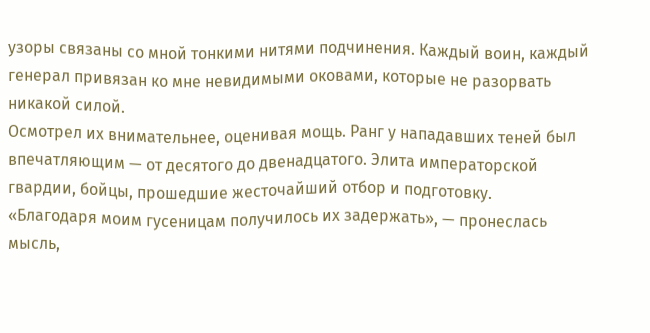узоры связаны со мной тонкими нитями подчинения. Каждый воин, каждый генерал привязан ко мне невидимыми оковами, которые не разорвать никакой силой.
Осмотрел их внимательнее, оценивая мощь. Ранг у нападавших теней был впечатляющим — от десятого до двенадцатого. Элита императорской гвардии, бойцы, прошедшие жесточайший отбор и подготовку.
«Благодаря моим гусеницам получилось их задержать», — пронеслась мысль,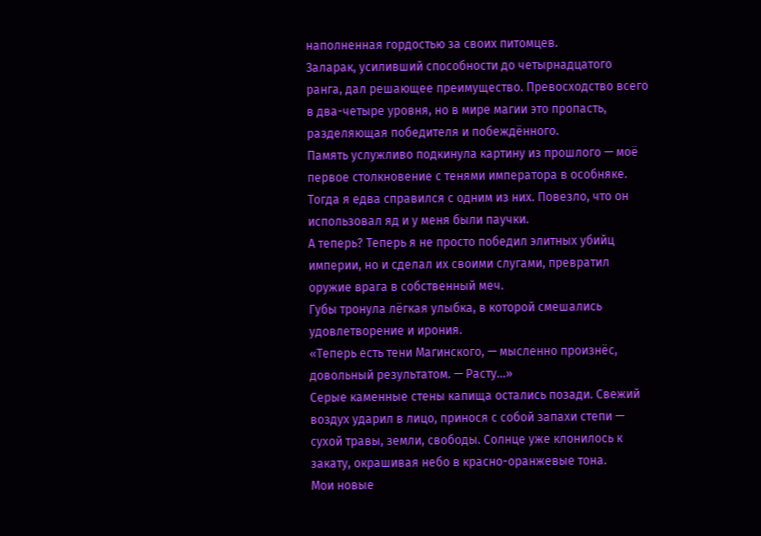наполненная гордостью за своих питомцев.
Заларак, усиливший способности до четырнадцатого ранга, дал решающее преимущество. Превосходство всего в два-четыре уровня, но в мире магии это пропасть, разделяющая победителя и побеждённого.
Память услужливо подкинула картину из прошлого — моё первое столкновение с тенями императора в особняке. Тогда я едва справился с одним из них. Повезло, что он использовал яд и у меня были паучки.
А теперь? Теперь я не просто победил элитных убийц империи, но и сделал их своими слугами, превратил оружие врага в собственный меч.
Губы тронула лёгкая улыбка, в которой смешались удовлетворение и ирония.
«Теперь есть тени Магинского, — мысленно произнёс, довольный результатом. — Расту…»
Серые каменные стены капища остались позади. Свежий воздух ударил в лицо, принося с собой запахи степи — сухой травы, земли, свободы. Солнце уже клонилось к закату, окрашивая небо в красно-оранжевые тона.
Мои новые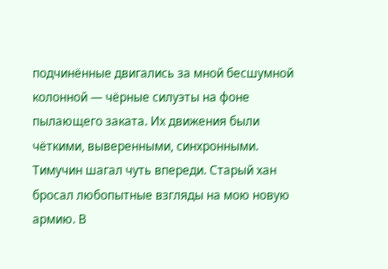подчинённые двигались за мной бесшумной колонной — чёрные силуэты на фоне пылающего заката. Их движения были чёткими, выверенными, синхронными.
Тимучин шагал чуть впереди. Старый хан бросал любопытные взгляды на мою новую армию. В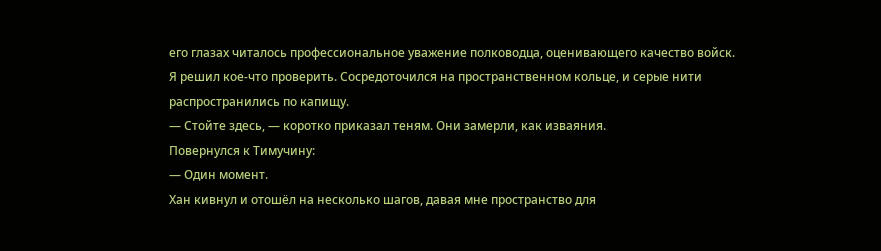его глазах читалось профессиональное уважение полководца, оценивающего качество войск.
Я решил кое-что проверить. Сосредоточился на пространственном кольце, и серые нити распространились по капищу.
— Стойте здесь, — коротко приказал теням. Они замерли, как изваяния.
Повернулся к Тимучину:
— Один момент.
Хан кивнул и отошёл на несколько шагов, давая мне пространство для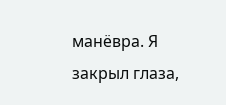манёвра. Я закрыл глаза,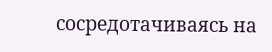сосредотачиваясь на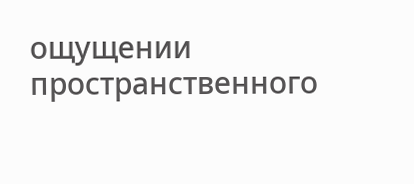ощущении пространственного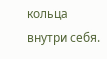кольца внутри себя.